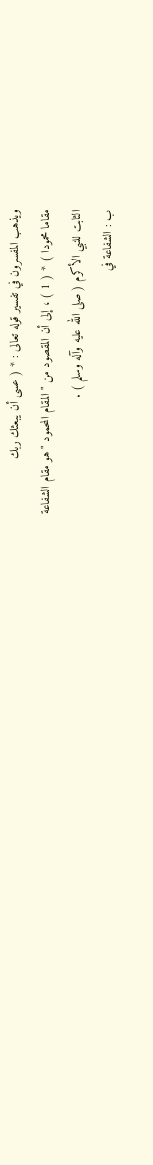ويذهب المفسرون في تفسير قوله تعالى : * ( عسى أن يبعثك ربك
مقاما محمودا ) * ( 1 ) ، إلى أن المقصود من " المقام المحمود " هو مقام الشفاعة
الثابت للنبي الأكرم ( صلى الله عليه وآله وسلم ) .
ب : الشفاعة في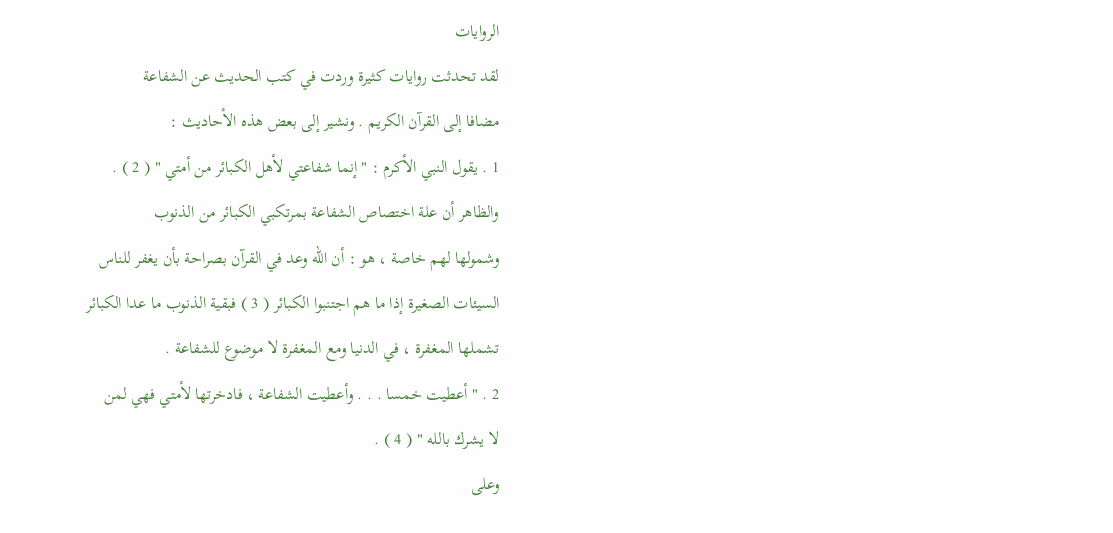الروايات
لقد تحدثت روايات كثيرة وردت في كتب الحديث عن الشفاعة
مضافا إلى القرآن الكريم . ونشير إلى بعض هذه الأحاديث :
1 . يقول النبي الأكرم : " إنما شفاعتي لأهل الكبائر من أمتي " ( 2 ) .
والظاهر أن علة اختصاص الشفاعة بمرتكبي الكبائر من الذنوب
وشمولها لهم خاصة ، هو : أن الله وعد في القرآن بصراحة بأن يغفر للناس
السيئات الصغيرة إذا ما هم اجتنبوا الكبائر ( 3 ) فبقية الذنوب ما عدا الكبائر
تشملها المغفرة ، في الدنيا ومع المغفرة لا موضوع للشفاعة .
2 . " أعطيت خمسا . . . وأعطيت الشفاعة ، فادخرتها لأمتي فهي لمن
لا يشرك بالله " ( 4 ) .
وعلى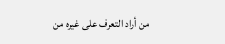من أراد التعرف على غيره من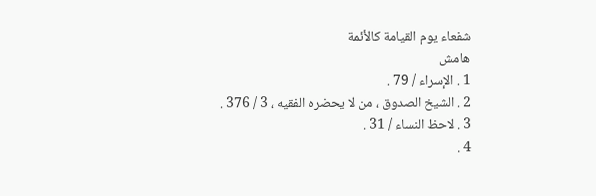شفعاء يوم القيامة كالأئمة
هامش
1 . الإسراء / 79 .
2 . الشيخ الصدوق ، من لا يحضره الفقيه ، 3 / 376 .
3 . لاحظ النساء / 31 .
4 .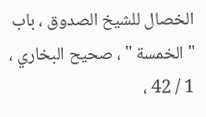الخصال للشيخ الصدوق ، باب " الخمسة " ، صحيح البخاري ، 1 / 42 ،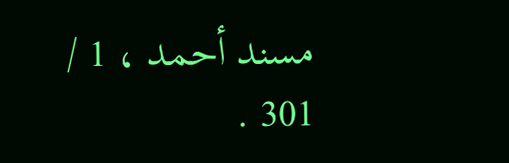مسند أحمد ، 1 /
301 .